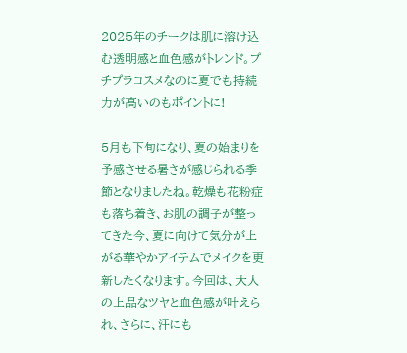2025年のチークは肌に溶け込む透明感と血色感がトレンド。プチプラコスメなのに夏でも持続力が高いのもポイントに!

5月も下旬になり、夏の始まりを予感させる暑さが感じられる季節となりましたね。乾燥も花粉症も落ち着き、お肌の調子が整ってきた今、夏に向けて気分が上がる華やかアイテムでメイクを更新したくなります。今回は、大人の上品なツヤと血色感が叶えられ、さらに、汗にも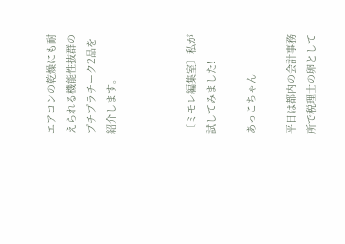エアコンの乾燥にも耐えられる機能性抜群のプチプラチーク2品を紹介します。



〔ミモレ編集室〕私が試してみました!

あっこちゃん

平日は都内の会計事務所で税理士の卵として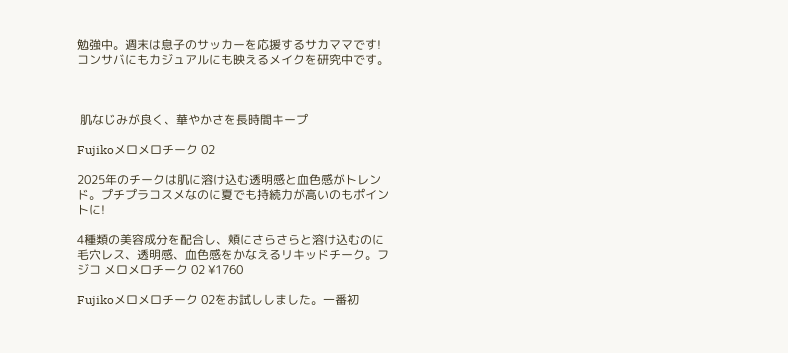勉強中。週末は息子のサッカーを応援するサカママです! コンサバにもカジュアルにも映えるメイクを研究中です。



 肌なじみが良く、華やかさを長時間キープ

Fujikoメロメロチーク 02

2025年のチークは肌に溶け込む透明感と血色感がトレンド。プチプラコスメなのに夏でも持続力が高いのもポイントに!

4種類の美容成分を配合し、頬にさらさらと溶け込むのに毛穴レス、透明感、血色感をかなえるリキッドチーク。フジコ メロメロチーク 02 ¥1760

Fujikoメロメロチーク 02をお試ししました。一番初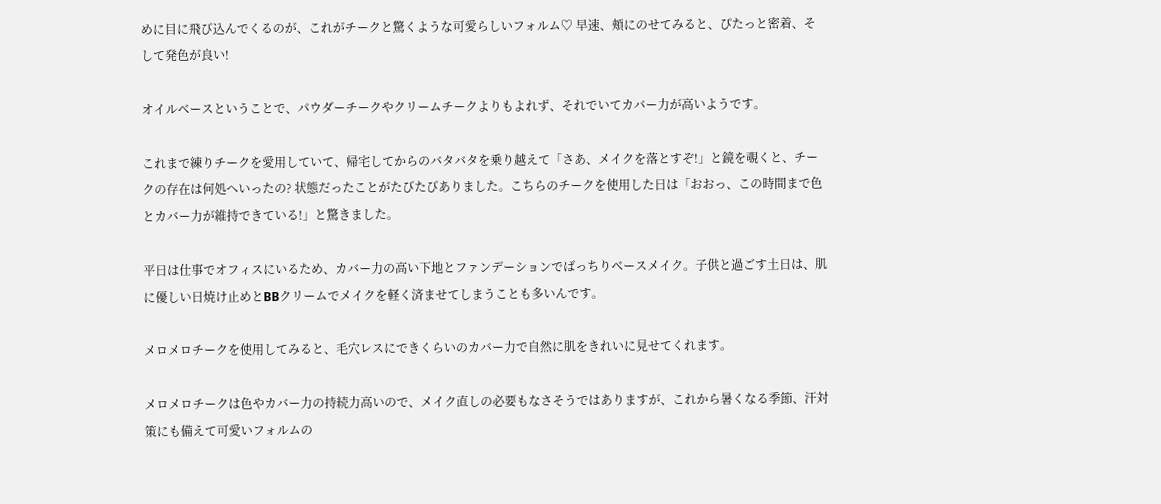めに目に飛び込んでくるのが、これがチークと驚くような可愛らしいフォルム♡ 早速、頬にのせてみると、ぴたっと密着、そして発色が良い!

オイルベースということで、パウダーチークやクリームチークよりもよれず、それでいてカバー力が高いようです。

これまで練りチークを愛用していて、帰宅してからのバタバタを乗り越えて「さあ、メイクを落とすぞ!」と鏡を覗くと、チークの存在は何処へいったの? 状態だったことがたびたびありました。こちらのチークを使用した日は「おおっ、この時間まで色とカバー力が維持できている!」と驚きました。

平日は仕事でオフィスにいるため、カバー力の高い下地とファンデーションでばっちりベースメイク。子供と過ごす土日は、肌に優しい日焼け止めとBBクリームでメイクを軽く済ませてしまうことも多いんです。

メロメロチークを使用してみると、毛穴レスにできくらいのカバー力で自然に肌をきれいに見せてくれます。

メロメロチークは色やカバー力の持続力高いので、メイク直しの必要もなさそうではありますが、これから暑くなる季節、汗対策にも備えて可愛いフォルムの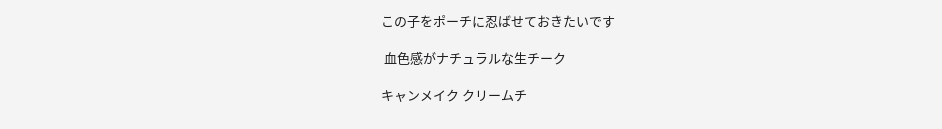この子をポーチに忍ばせておきたいです

 血色感がナチュラルな生チーク

キャンメイク クリームチ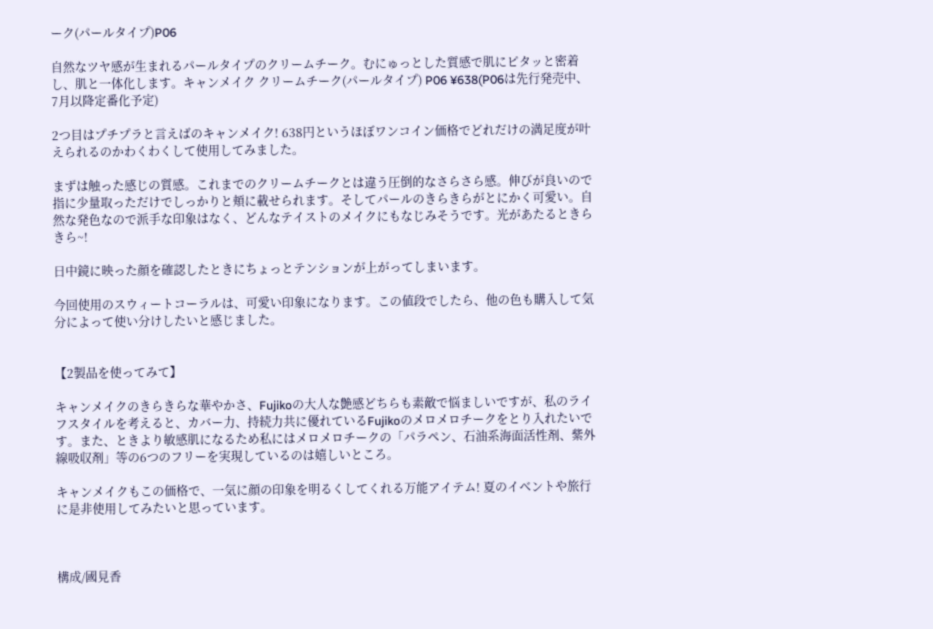ーク(パールタイプ)P06

自然なツヤ感が生まれるパールタイプのクリームチーク。むにゅっとした質感で肌にピタッと密着し、肌と一体化します。キャンメイク クリームチーク(パールタイプ) P06 ¥638(P06は先行発売中、7月以降定番化予定)

2つ目はプチプラと言えばのキャンメイク! 638円というほぼワンコイン価格でどれだけの満足度が叶えられるのかわくわくして使用してみました。

まずは触った感じの質感。これまでのクリームチークとは違う圧倒的なさらさら感。伸びが良いので指に少量取っただけでしっかりと頬に載せられます。そしてパールのきらきらがとにかく可愛い。自然な発色なので派手な印象はなく、どんなテイストのメイクにもなじみそうです。光があたるときらきら~!

日中鏡に映った顔を確認したときにちょっとテンションが上がってしまいます。

今回使用のスウィートコーラルは、可愛い印象になります。この値段でしたら、他の色も購入して気分によって使い分けしたいと感じました。


【2製品を使ってみて】

キャンメイクのきらきらな華やかさ、Fujikoの大人な艶感どちらも素敵で悩ましいですが、私のライフスタイルを考えると、カバー力、持続力共に優れているFujikoのメロメロチークをとり入れたいです。また、ときより敏感肌になるため私にはメロメロチークの「パラペン、石油系海面活性剤、紫外線吸収剤」等の6つのフリーを実現しているのは嬉しいところ。

キャンメイクもこの価格で、一気に顔の印象を明るくしてくれる万能アイテム! 夏のイベントや旅行に是非使用してみたいと思っています。



構成/國見香